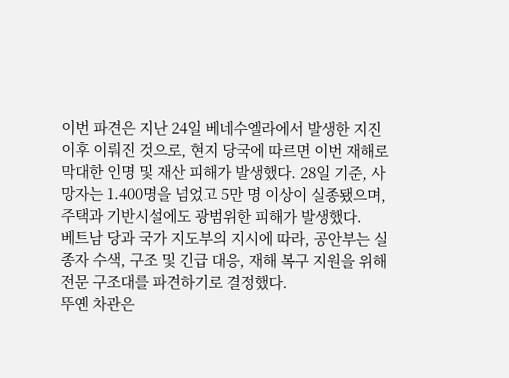이번 파견은 지난 24일 베네수엘라에서 발생한 지진 이후 이뤄진 것으로, 현지 당국에 따르면 이번 재해로 막대한 인명 및 재산 피해가 발생했다. 28일 기준, 사망자는 1.400명을 넘었고 5만 명 이상이 실종됐으며, 주택과 기반시설에도 광범위한 피해가 발생했다.
베트남 당과 국가 지도부의 지시에 따라, 공안부는 실종자 수색, 구조 및 긴급 대응, 재해 복구 지원을 위해 전문 구조대를 파견하기로 결정했다.
뚜옌 차관은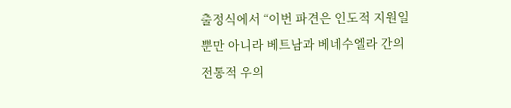출정식에서 “이번 파견은 인도적 지원일 뿐만 아니라 베트남과 베네수엘라 간의 전통적 우의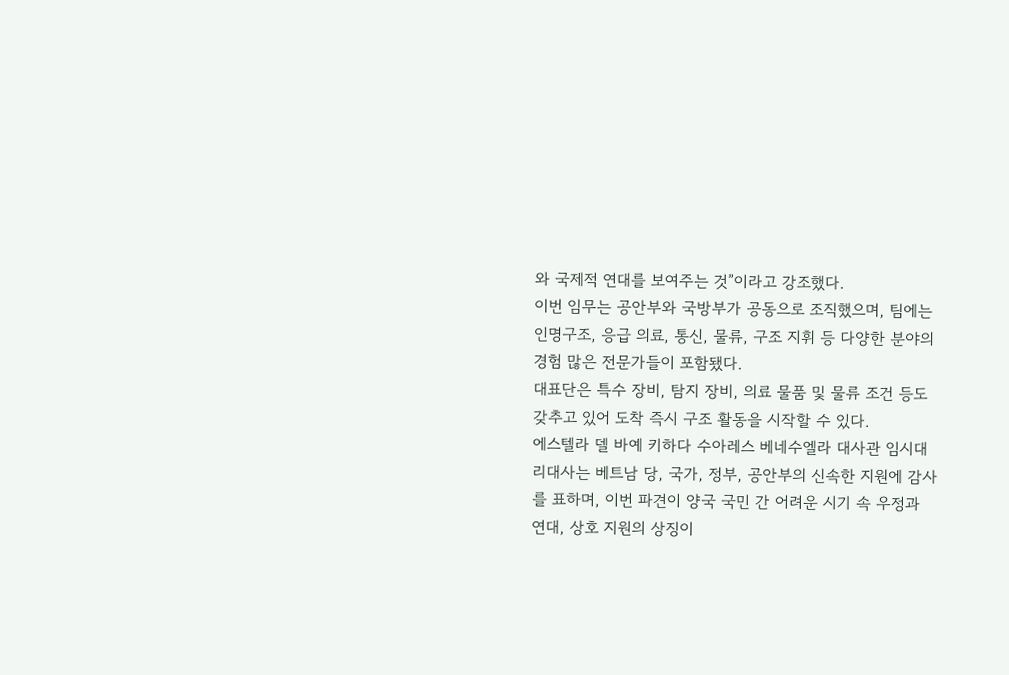와 국제적 연대를 보여주는 것”이라고 강조했다.
이번 임무는 공안부와 국방부가 공동으로 조직했으며, 팀에는 인명구조, 응급 의료, 통신, 물류, 구조 지휘 등 다양한 분야의 경험 많은 전문가들이 포함됐다.
대표단은 특수 장비, 탐지 장비, 의료 물품 및 물류 조건 등도 갖추고 있어 도착 즉시 구조 활동을 시작할 수 있다.
에스텔라 델 바예 키하다 수아레스 베네수엘라 대사관 임시대리대사는 베트남 당, 국가, 정부, 공안부의 신속한 지원에 감사를 표하며, 이번 파견이 양국 국민 간 어려운 시기 속 우정과 연대, 상호 지원의 상징이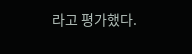라고 평가했다.